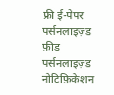फ्री ई-पेपर
पर्सनलाइज़्ड फ़ीड
पर्सनलाइज़्ड नोटिफ़िकेशन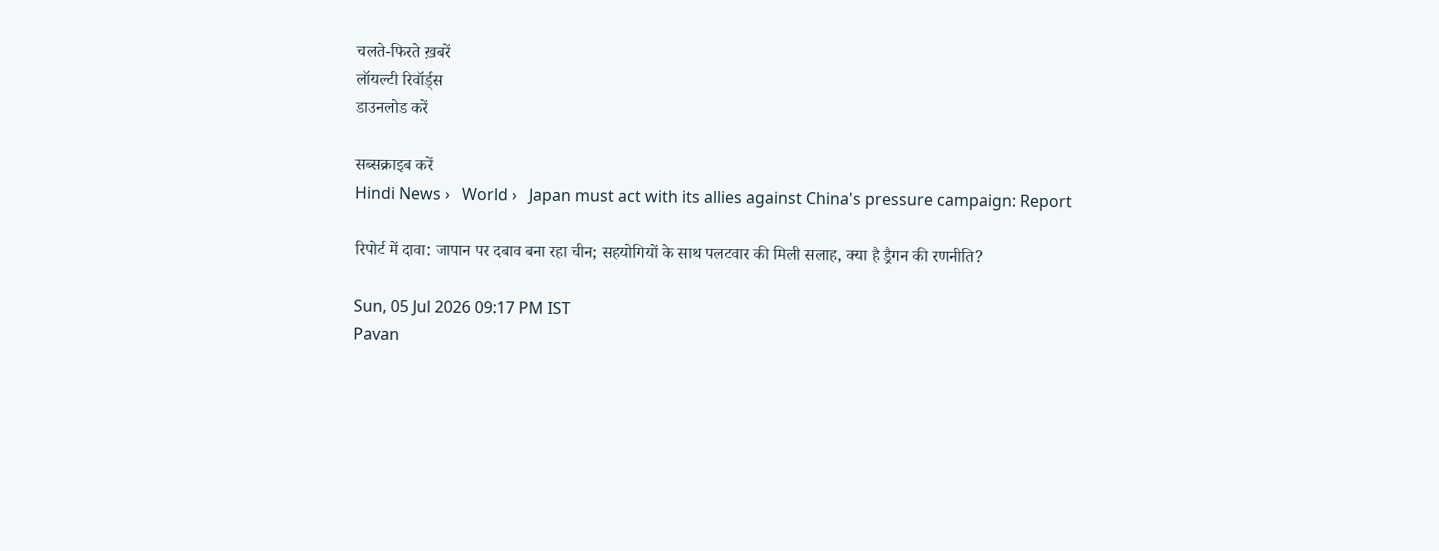चलते-फिरते ख़बरें
लॉयल्टी रिवॉर्ड्स
डाउनलोड करें

सब्सक्राइब करें
Hindi News ›   World ›   Japan must act with its allies against China's pressure campaign: Report

रिपोर्ट में दावा: जापान पर दबाव बना रहा चीन; सहयोगियों के साथ पलटवार की मिली सलाह, क्या है ड्रैगन की रणनीति?

Sun, 05 Jul 2026 09:17 PM IST
Pavan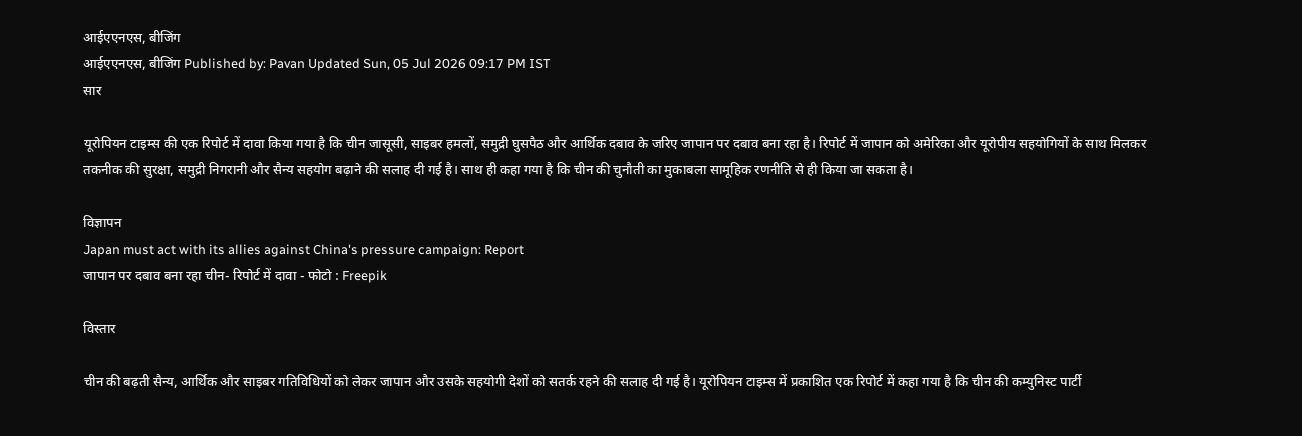आईएएनएस, बीजिंग
आईएएनएस, बीजिंग Published by: Pavan Updated Sun, 05 Jul 2026 09:17 PM IST
सार

यूरोपियन टाइम्स की एक रिपोर्ट में दावा किया गया है कि चीन जासूसी, साइबर हमलों, समुद्री घुसपैठ और आर्थिक दबाव के जरिए जापान पर दबाव बना रहा है। रिपोर्ट में जापान को अमेरिका और यूरोपीय सहयोगियों के साथ मिलकर तकनीक की सुरक्षा, समुद्री निगरानी और सैन्य सहयोग बढ़ाने की सलाह दी गई है। साथ ही कहा गया है कि चीन की चुनौती का मुकाबला सामूहिक रणनीति से ही किया जा सकता है।

विज्ञापन
Japan must act with its allies against China's pressure campaign: Report
जापान पर दबाव बना रहा चीन- रिपोर्ट में दावा - फोटो : Freepik

विस्तार

चीन की बढ़ती सैन्य, आर्थिक और साइबर गतिविधियों को लेकर जापान और उसके सहयोगी देशों को सतर्क रहने की सलाह दी गई है। यूरोपियन टाइम्स में प्रकाशित एक रिपोर्ट में कहा गया है कि चीन की कम्युनिस्ट पार्टी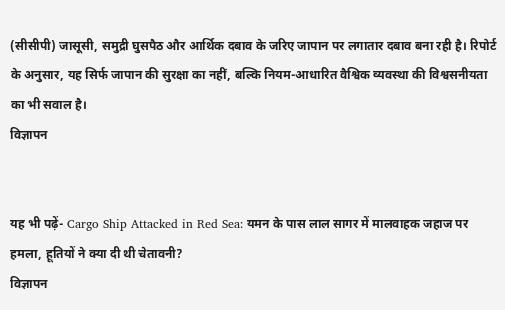(सीसीपी) जासूसी, समुद्री घुसपैठ और आर्थिक दबाव के जरिए जापान पर लगातार दबाव बना रही है। रिपोर्ट के अनुसार, यह सिर्फ जापान की सुरक्षा का नहीं, बल्कि नियम-आधारित वैश्विक व्यवस्था की विश्वसनीयता का भी सवाल है।
विज्ञापन


यह भी पढ़ें- Cargo Ship Attacked in Red Sea: यमन के पास लाल सागर में मालवाहक जहाज पर हमला, हूतियों ने क्या दी थी चेतावनी?
विज्ञापन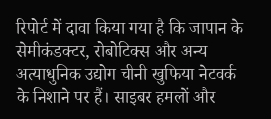रिपोर्ट में दावा किया गया है कि जापान के सेमीकंडक्टर, रोबोटिक्स और अन्य अत्याधुनिक उद्योग चीनी खुफिया नेटवर्क के निशाने पर हैं। साइबर हमलों और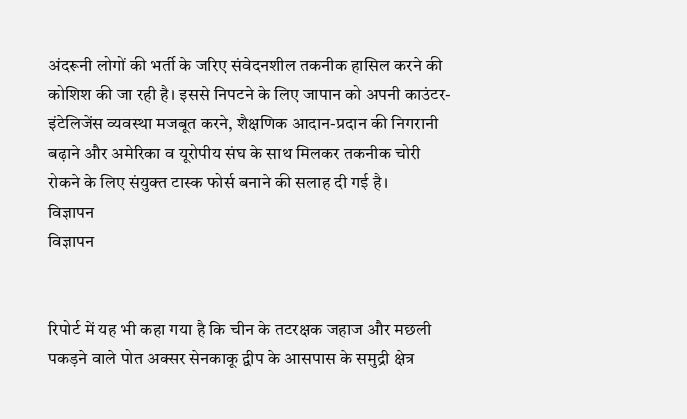अंदरूनी लोगों की भर्ती के जरिए संवेदनशील तकनीक हासिल करने की कोशिश की जा रही है। इससे निपटने के लिए जापान को अपनी काउंटर-इंटेलिजेंस व्यवस्था मजबूत करने, शैक्षणिक आदान-प्रदान की निगरानी बढ़ाने और अमेरिका व यूरोपीय संघ के साथ मिलकर तकनीक चोरी रोकने के लिए संयुक्त टास्क फोर्स बनाने की सलाह दी गई है।
विज्ञापन
विज्ञापन


रिपोर्ट में यह भी कहा गया है कि चीन के तटरक्षक जहाज और मछली पकड़ने वाले पोत अक्सर सेनकाकू द्वीप के आसपास के समुद्री क्षेत्र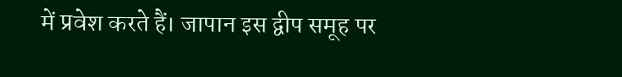में प्रवेश करते हैं। जापान इस द्वीप समूह पर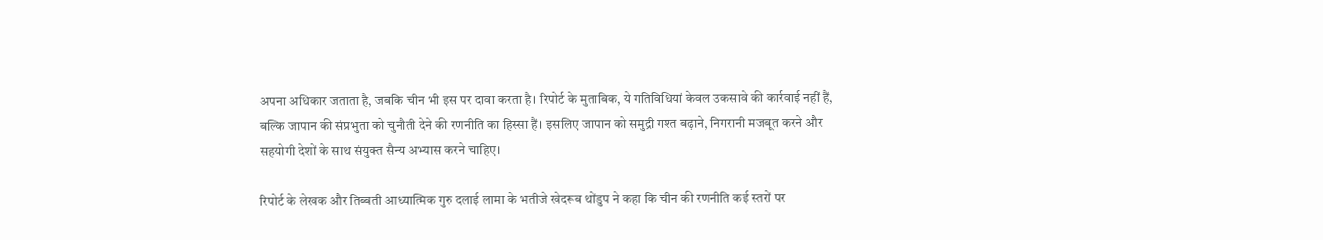अपना अधिकार जताता है, जबकि चीन भी इस पर दावा करता है। रिपोर्ट के मुताबिक, ये गतिविधियां केवल उकसावे की कार्रवाई नहीं हैं, बल्कि जापान की संप्रभुता को चुनौती देने की रणनीति का हिस्सा हैं। इसलिए जापान को समुद्री गश्त बढ़ाने, निगरानी मजबूत करने और सहयोगी देशों के साथ संयुक्त सैन्य अभ्यास करने चाहिए।

रिपोर्ट के लेखक और तिब्बती आध्यात्मिक गुरु दलाई लामा के भतीजे खेदरूब थोंडुप ने कहा कि चीन की रणनीति कई स्तरों पर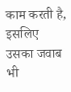काम करती है, इसलिए उसका जवाब भी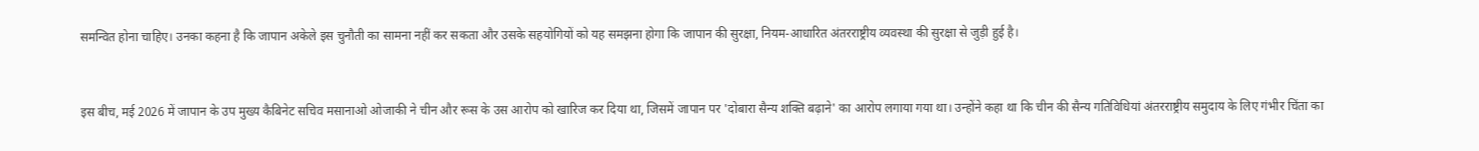समन्वित होना चाहिए। उनका कहना है कि जापान अकेले इस चुनौती का सामना नहीं कर सकता और उसके सहयोगियों को यह समझना होगा कि जापान की सुरक्षा, नियम-आधारित अंतरराष्ट्रीय व्यवस्था की सुरक्षा से जुड़ी हुई है।


इस बीच, मई 2026 में जापान के उप मुख्य कैबिनेट सचिव मसानाओ ओजाकी ने चीन और रूस के उस आरोप को खारिज कर दिया था, जिसमें जापान पर 'दोबारा सैन्य शक्ति बढ़ाने' का आरोप लगाया गया था। उन्होंने कहा था कि चीन की सैन्य गतिविधियां अंतरराष्ट्रीय समुदाय के लिए गंभीर चिंता का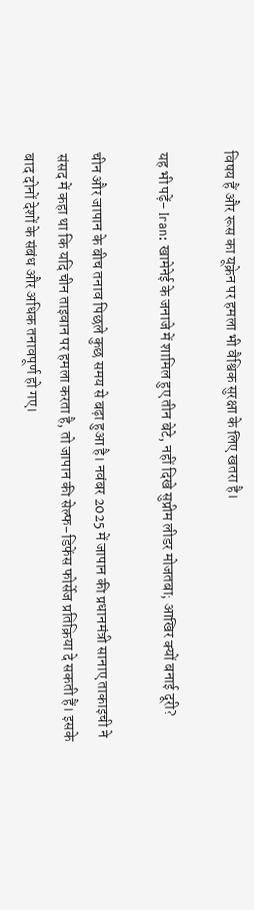विषय हैं और रूस का यूक्रेन पर हमला भी वैश्विक सुरक्षा के लिए खतरा है।

यह भी पढ़ें- Iran: खामेनेई के जनाजे में शामिल हुए तीन बेटे, नहीं दिखे सुप्रीम लीडर मोजतबा; आखिर क्यों बनाई दूरी?

चीन और जापान के बीच तनाव पिछले कुछ समय से बढ़ा हुआ है। नवंबर 2025 में जापान की प्रधानमंत्री सानाए ताकाइची ने संसद में कहा था कि यदि चीन ताइवान पर हमला करता है, तो जापान की सेल्फ-डिफेंस फोर्सेज प्रतिक्रिया दे सकती हैं। इसके बाद दोनों देशों के संबंध और अधिक तनावपूर्ण हो गए।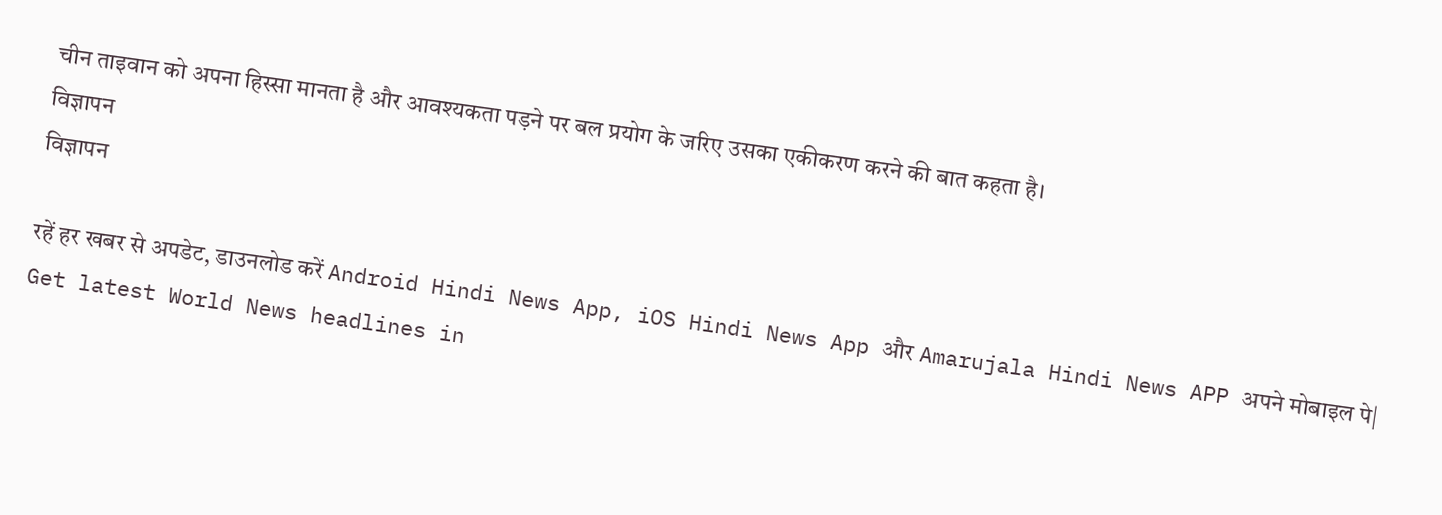चीन ताइवान को अपना हिस्सा मानता है और आवश्यकता पड़ने पर बल प्रयोग के जरिए उसका एकीकरण करने की बात कहता है।
विज्ञापन
विज्ञापन

रहें हर खबर से अपडेट, डाउनलोड करें Android Hindi News App, iOS Hindi News App और Amarujala Hindi News APP अपने मोबाइल पे|
Get latest World News headlines in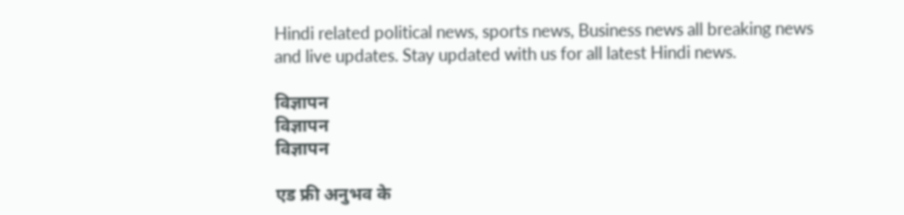Hindi related political news, sports news, Business news all breaking news and live updates. Stay updated with us for all latest Hindi news.

विज्ञापन
विज्ञापन
विज्ञापन

एड फ्री अनुभव के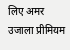लिए अमर उजाला प्रीमियम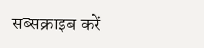सब्सक्राइब करें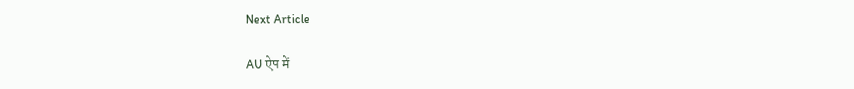Next Article

AU ऐप में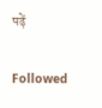पढ़ें

Followed